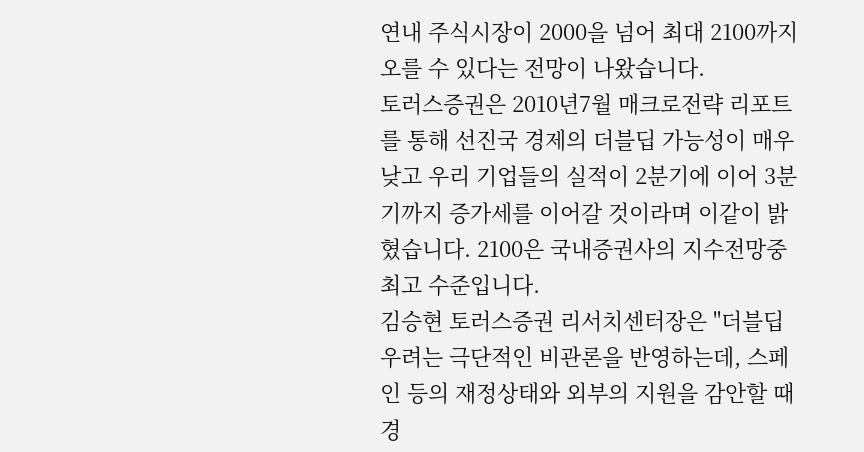연내 주식시장이 2000을 넘어 최대 2100까지 오를 수 있다는 전망이 나왔습니다.
토러스증권은 2010년7월 매크로전략 리포트를 통해 선진국 경제의 더블딥 가능성이 매우 낮고 우리 기업들의 실적이 2분기에 이어 3분기까지 증가세를 이어갈 것이라며 이같이 밝혔습니다. 2100은 국내증권사의 지수전망중 최고 수준입니다.
김승현 토러스증권 리서치센터장은 "더블딥 우려는 극단적인 비관론을 반영하는데, 스페인 등의 재정상태와 외부의 지원을 감안할 때 경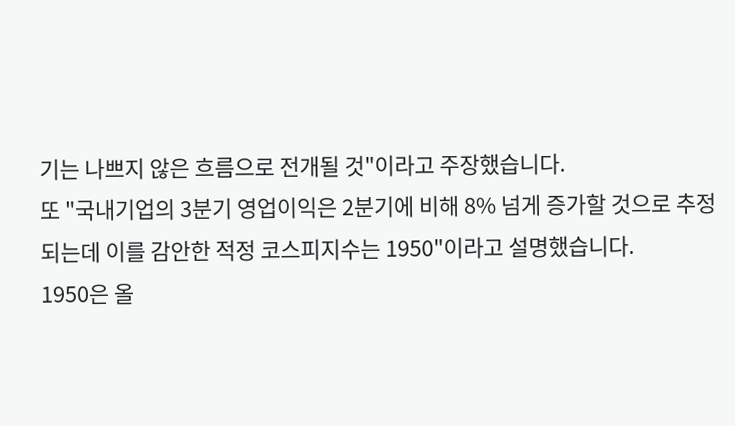기는 나쁘지 않은 흐름으로 전개될 것"이라고 주장했습니다.
또 "국내기업의 3분기 영업이익은 2분기에 비해 8% 넘게 증가할 것으로 추정되는데 이를 감안한 적정 코스피지수는 1950"이라고 설명했습니다.
1950은 올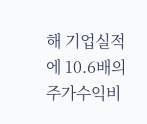해 기업실적에 10.6배의 주가수익비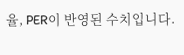율, PER이 반영된 수치입니다.